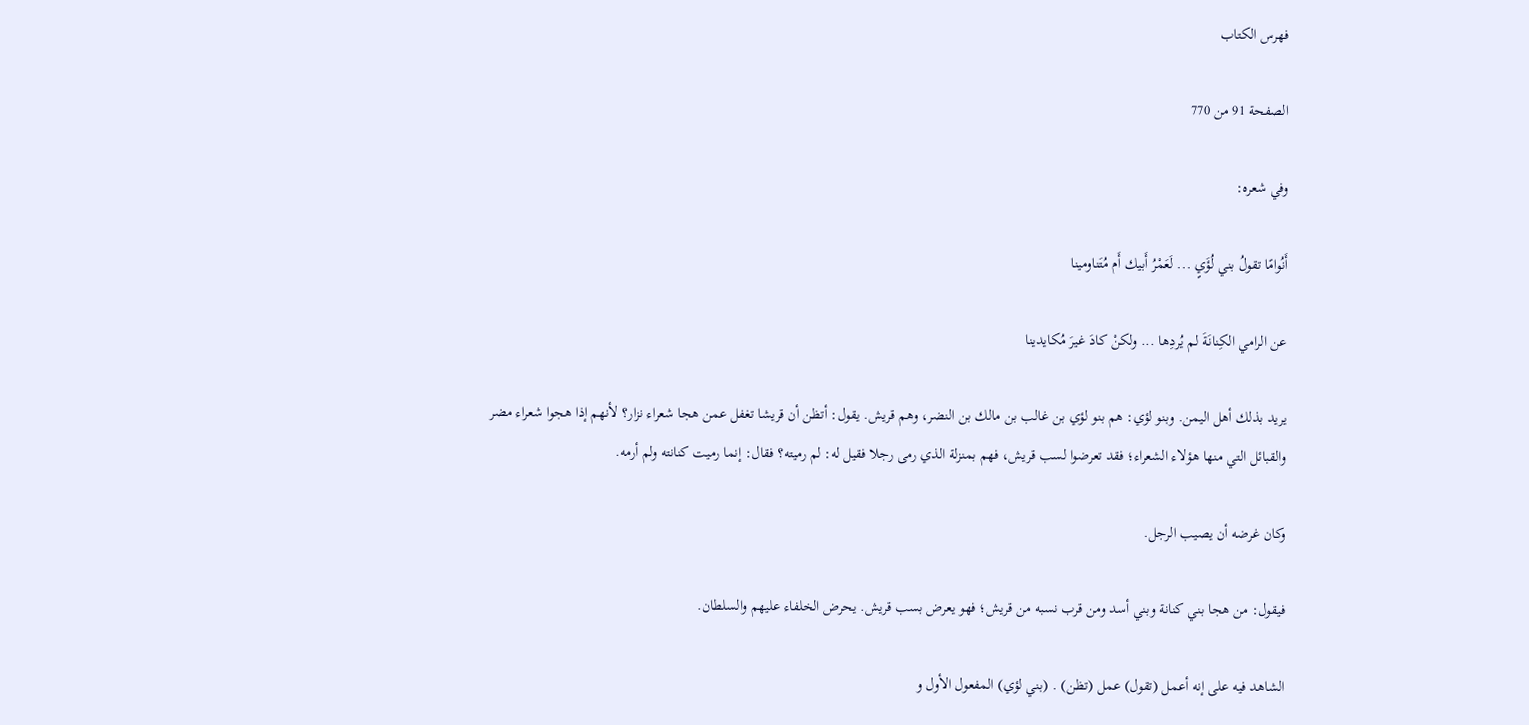فهرس الكتاب

الصفحة 91 من 770

وفي شعره:

أَنُوامًا تقولُ بني لُؤَيٍ ... لَعَمْرُ أَبيك أَم مُتَناومينا

عن الرامي الكِنانَةَ لم يُردِها ... ولكنْ كادَ غيرَ مُكايدينا

يريد بذلك أهل اليمن. وبنو لؤي: هم بنو لؤي بن غالب بن مالك بن النضر، وهم قريش. يقول: أتظن أن قريشا تغفل عمن هجا شعراء نزار؟ لأنهم إذا هجوا شعراء مضر والقبائل التي منها هؤلاء الشعراء؛ فقد تعرضوا لسب قريش، فهم بمنزلة الذي رمى رجلا فقيل له: لم رميته؟ فقال: إنما رميت كنانته ولم أرمه.

وكان غرضه أن يصيب الرجل.

فيقول: من هجا بني كنانة وبني أسد ومن قرب نسبه من قريش؛ فهو يعرض بسب قريش. يحرض الخلفاء عليهم والسلطان.

الشاهد فيه على إنه أعمل (تقول) عمل (تظن) . (بني لؤي) المفعول الأول و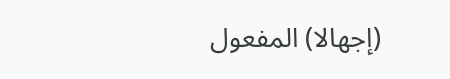(إجهالا) المفعول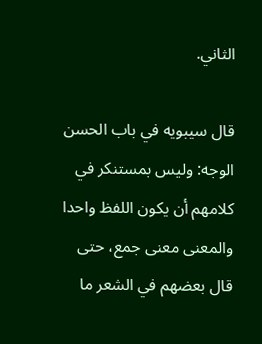الثاني.

قال سيبويه في باب الحسن الوجه: وليس بمستنكر في كلامهم أن يكون اللفظ واحدا والمعنى معنى جمع، حتى قال بعضهم في الشعر ما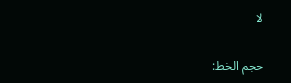لا

حجم الخط: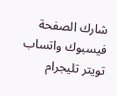شارك الصفحة
فيسبوك واتساب تويتر تليجرام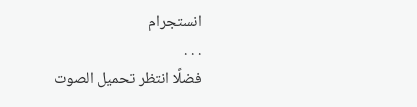انستجرام
. . .
فضلًا انتظر تحميل الصوت